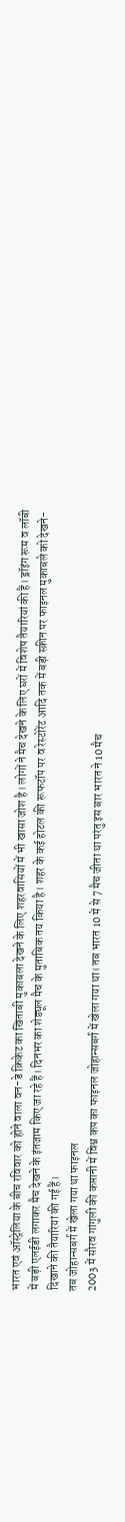भारत एवं ऑस्ट्रेलिया के बीच रविवार को होने वाला वन-डे क्रिकेट का खिताबी मुकाबला देखने के लिए शहरवासियों में भी खासा जोश है। लोगों ने मैच देखने के लिए घरों में विशेष तैयारियां की हैं। ड्रॉइंग रूम व लॉबी में बड़ी एलईडी लगाकर मैच देखने के इंतजाम किए जा रहे हैं। दिनभर का शेड्यूल मैच के मुताबिक तय किया है। शहर के कई होटल की रूफटॉप पर व रेस्टोरेंट आदि तक में बड़ी स्क्रीन पर फाइनल मुकाबले को देखने-दिखाने की तैयारियां की गई हैं।
तब जोहान्सबर्ग में खेला गया था फाइनल
2003 में सौरव गांगुली की कप्तानी में विश्व कप का फाइनल जोहान्सबर्ग में खेला गया था। तब भारत 10 में से 7 मैच जीता था परंतु इस बार भारत ने 10 मैच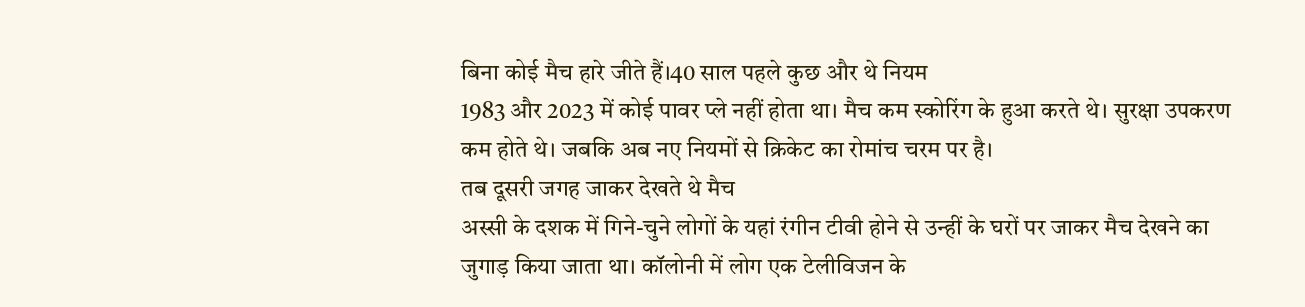बिना कोई मैच हारे जीते हैं।40 साल पहले कुछ और थे नियम
1983 और 2023 में कोई पावर प्ले नहीं होता था। मैच कम स्कोरिंग के हुआ करते थे। सुरक्षा उपकरण कम होते थे। जबकि अब नए नियमों से क्रिकेट का रोमांच चरम पर है।
तब दूसरी जगह जाकर देखते थे मैच
अस्सी के दशक में गिने-चुने लोगों के यहां रंगीन टीवी होने से उन्हीं के घरों पर जाकर मैच देखने का जुगाड़ किया जाता था। कॉलोनी में लोग एक टेलीविजन के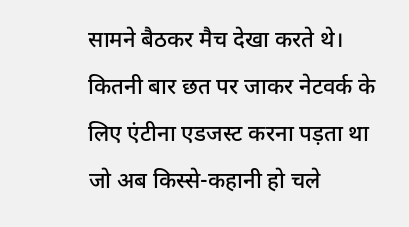सामने बैठकर मैच देखा करते थे। कितनी बार छत पर जाकर नेटवर्क के लिए एंटीना एडजस्ट करना पड़ता था जो अब किस्से-कहानी हो चले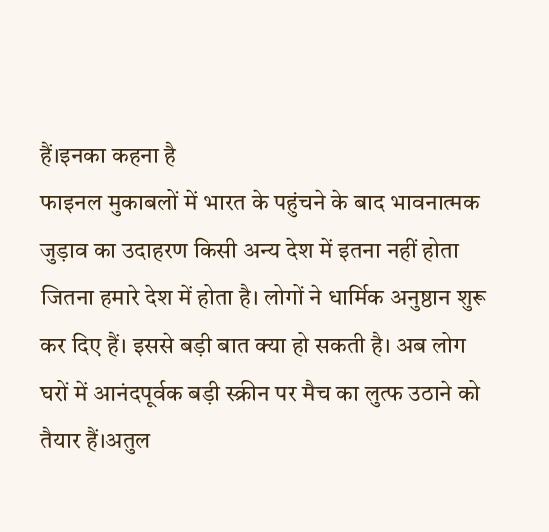हैं।इनका कहना है
फाइनल मुकाबलों में भारत के पहुंचने के बाद भावनात्मक जुड़ाव का उदाहरण किसी अन्य देश में इतना नहीं होता जितना हमारे देश में होता है। लोगों ने धार्मिक अनुष्ठान शुरू कर दिए हैं। इससे बड़ी बात क्या हो सकती है। अब लोग घरों में आनंदपूर्वक बड़ी स्क्रीन पर मैच का लुत्फ उठाने को तैयार हैं।अतुल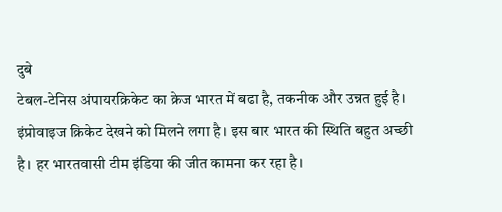दुबे
टेबल-टेनिस अंपायरक्रिकेट का क्रेज भारत में बढा है, तकनीक और उन्नत हुई है। इंप्रोवाइज क्रिकेट देखने को मिलने लगा है। इस बार भारत की स्थिति बहुत अच्छी है। हर भारतवासी टीम इंडिया की जीत कामना कर रहा है।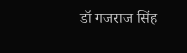डॉ गजराज सिंह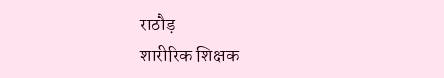राठौड़
शारीरिक शिक्षक